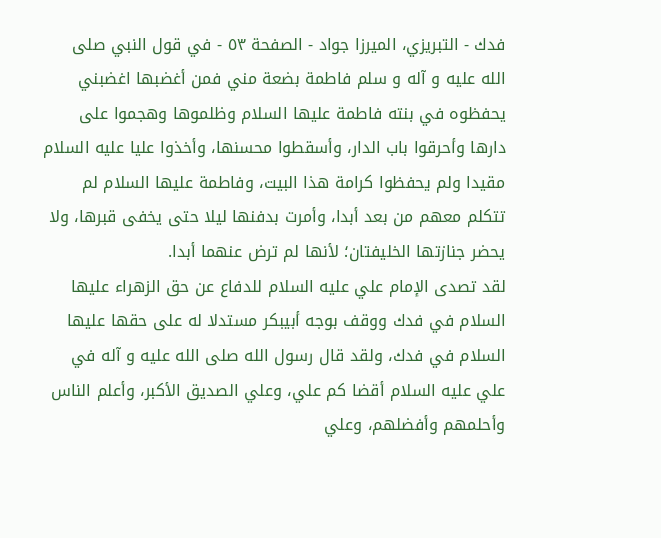فدك - التبريزي، الميرزا جواد - الصفحة ٥٣ - في قول النبي صلى الله عليه و آله و سلم فاطمة بضعة مني فمن أغضبها اغضبني
يحفظوه في بنته فاطمة عليها السلام وظلموها وهجموا على دارها وأحرقوا باب الدار، وأسقطوا محسنها، وأخذوا عليا عليه السلام مقيدا ولم يحفظوا كرامة هذا البيت، وفاطمة عليها السلام لم تتكلم معهم من بعد أبدا، وأمرت بدفنها ليلا حتى يخفى قبرها، ولا يحضر جنازتها الخليفتان؛ لأنها لم ترض عنهما أبدا.
لقد تصدى الإمام علي عليه السلام للدفاع عن حق الزهراء عليها السلام في فدك ووقف بوجه أبيبكر مستدلا له على حقها عليها السلام في فدك، ولقد قال رسول الله صلى الله عليه و آله في علي عليه السلام أقضا كم علي، وعلي الصديق الأكبر، وأعلم الناس وأحلمهم وأفضلهم، وعلي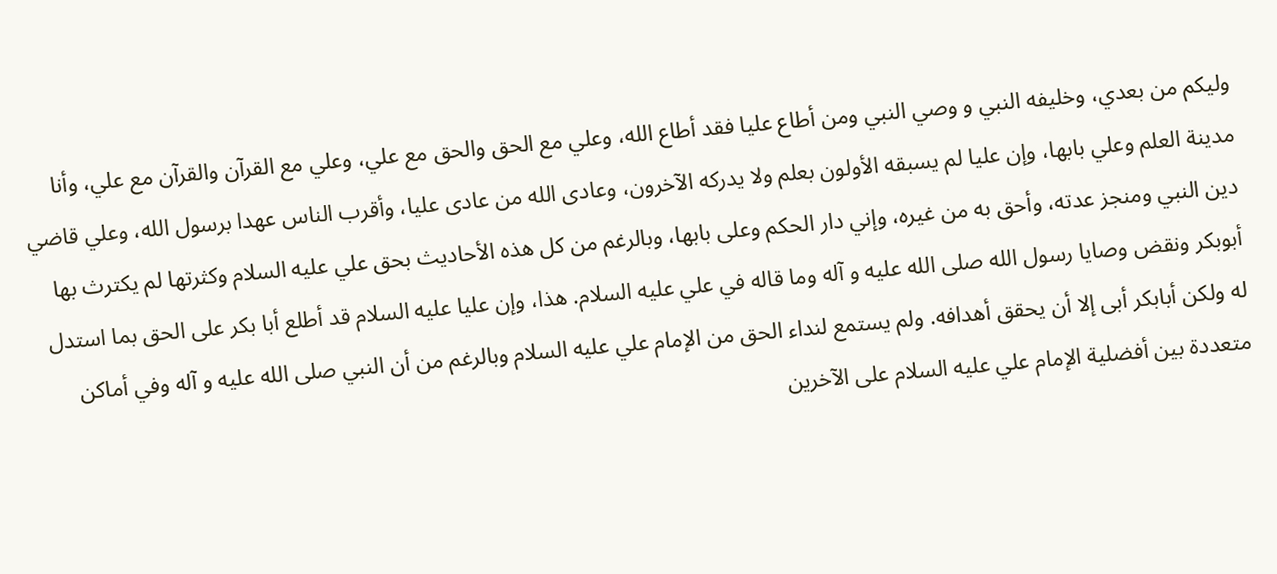وليكم من بعدي، وخليفه النبي و وصي النبي ومن أطاع عليا فقد أطاع الله، وعلي مع الحق والحق مع علي، وعلي مع القرآن والقرآن مع علي، وأنا مدينة العلم وعلي بابها، وإن عليا لم يسبقه الأولون بعلم ولا يدركه الآخرون، وعادى الله من عادى عليا، وأقرب الناس عهدا برسول الله، وعلي قاضي دين النبي ومنجز عدته، وأحق به من غيره، وإني دار الحكم وعلى بابها، وبالرغم من كل هذه الأحاديث بحق علي عليه السلام وكثرتها لم يكترث بها أبوبكر ونقض وصايا رسول الله صلى الله عليه و آله وما قاله في علي عليه السلام. هذا، وإن عليا عليه السلام قد أطلع أبا بكر على الحق بما استدل له ولكن أبابكر أبى إلا أن يحقق أهدافه. ولم يستمع لنداء الحق من الإمام علي عليه السلام وبالرغم من أن النبي صلى الله عليه و آله وفي أماكن متعددة بين أفضلية الإمام علي عليه السلام على الآخرين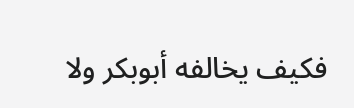فكيف يخالفه أبوبكر ولا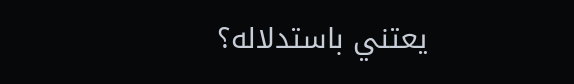يعتني باستدلاله؟